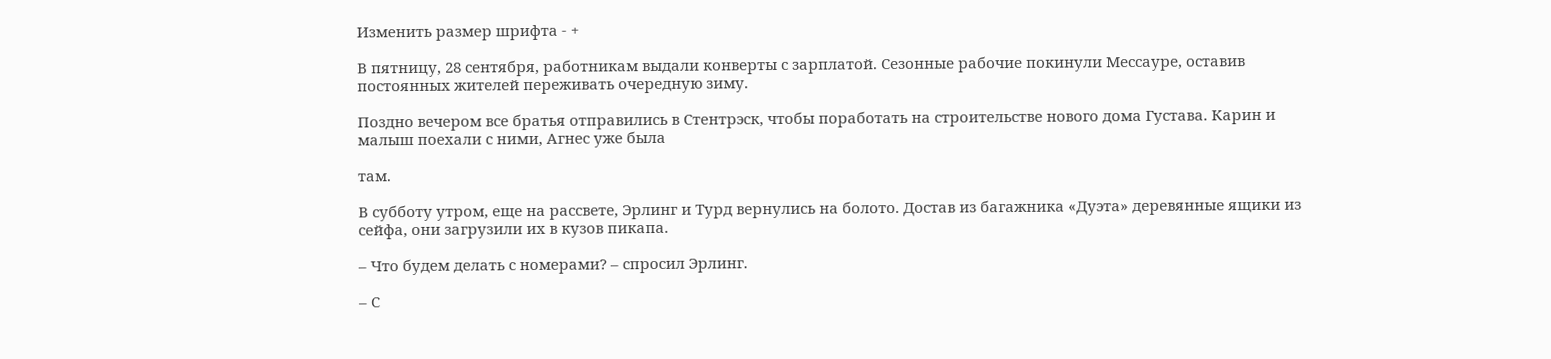Изменить размер шрифта - +

В пятницу, 28 сентября, работникам выдали конверты с зарплатой. Сезонные рабочие покинули Мессауре, оставив постоянных жителей переживать очередную зиму.

Поздно вечером все братья отправились в Стентрэск, чтобы поработать на строительстве нового дома Густава. Карин и малыш поехали с ними, Агнес уже была

там.

В субботу утром, еще на рассвете, Эрлинг и Турд вернулись на болото. Достав из багажника «Дуэта» деревянные ящики из сейфа, они загрузили их в кузов пикапа.

– Что будем делать с номерами? – спросил Эрлинг.

– С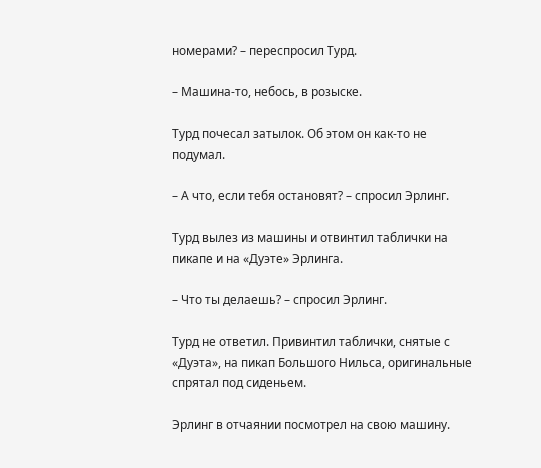номерами? – переспросил Турд.

– Машина-то, небось, в розыске.

Турд почесал затылок. Об этом он как-то не подумал.

– А что, если тебя остановят? – спросил Эрлинг.

Турд вылез из машины и отвинтил таблички на пикапе и на «Дуэте» Эрлинга.

– Что ты делаешь? – спросил Эрлинг.

Турд не ответил. Привинтил таблички, снятые с «Дуэта», на пикап Большого Нильса, оригинальные спрятал под сиденьем.

Эрлинг в отчаянии посмотрел на свою машину.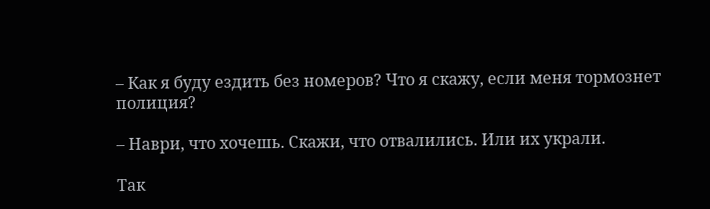– Как я буду ездить без номеров? Что я скажу, если меня тормознет полиция?

– Наври, что хочешь. Скажи, что отвалились. Или их украли.

Так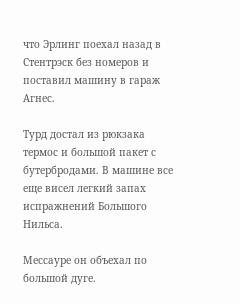что Эрлинг поехал назад в Стентрэск без номеров и поставил машину в гараж Агнес.

Турд достал из рюкзака термос и большой пакет с бутербродами. В машине все еще висел легкий запах испражнений Большого Нильса.

Мессауре он объехал по большой дуге.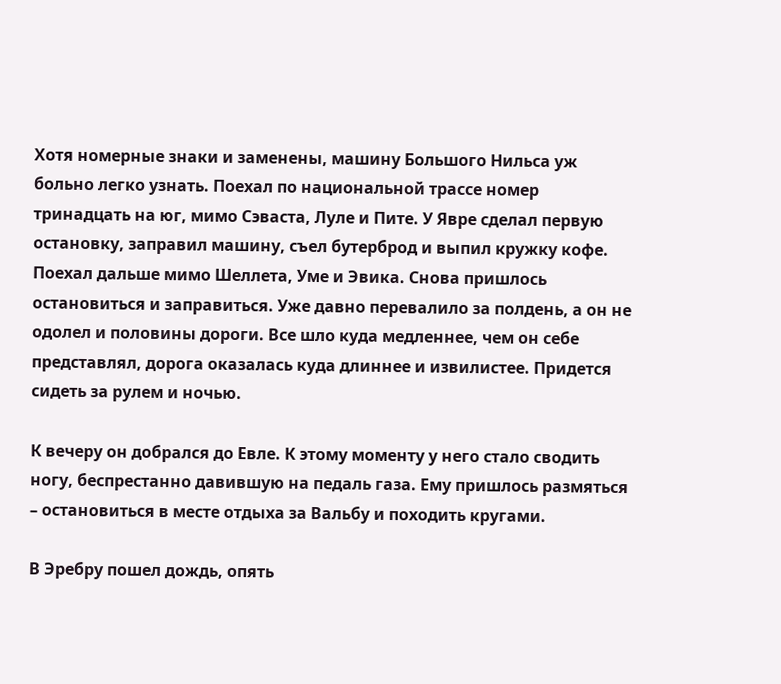Хотя номерные знаки и заменены, машину Большого Нильса уж больно легко узнать. Поехал по национальной трассе номер тринадцать на юг, мимо Сэваста, Луле и Пите. У Явре сделал первую остановку, заправил машину, съел бутерброд и выпил кружку кофе. Поехал дальше мимо Шеллета, Уме и Эвика. Снова пришлось остановиться и заправиться. Уже давно перевалило за полдень, а он не одолел и половины дороги. Все шло куда медленнее, чем он себе представлял, дорога оказалась куда длиннее и извилистее. Придется сидеть за рулем и ночью.

К вечеру он добрался до Евле. К этому моменту у него стало сводить ногу, беспрестанно давившую на педаль газа. Ему пришлось размяться – остановиться в месте отдыха за Вальбу и походить кругами.

В Эребру пошел дождь, опять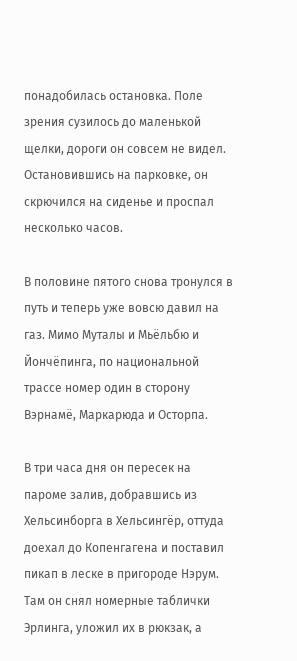понадобилась остановка. Поле зрения сузилось до маленькой щелки, дороги он совсем не видел. Остановившись на парковке, он скрючился на сиденье и проспал несколько часов.

В половине пятого снова тронулся в путь и теперь уже вовсю давил на газ. Мимо Муталы и Мьёльбю и Йончёпинга, по национальной трассе номер один в сторону Вэрнамё, Маркарюда и Осторпа.

В три часа дня он пересек на пароме залив, добравшись из Хельсинборга в Хельсингёр, оттуда доехал до Копенгагена и поставил пикап в леске в пригороде Нэрум. Там он снял номерные таблички Эрлинга, уложил их в рюкзак, а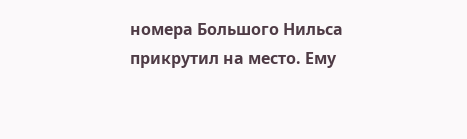номера Большого Нильса прикрутил на место. Ему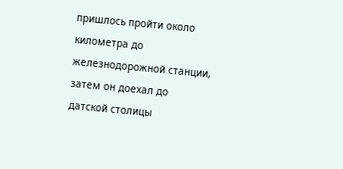пришлось пройти около километра до железнодорожной станции, затем он доехал до датской столицы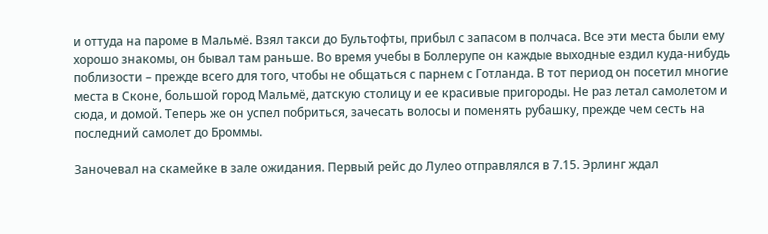и оттуда на пароме в Мальмё. Взял такси до Бультофты, прибыл с запасом в полчаса. Все эти места были ему хорошо знакомы, он бывал там раньше. Во время учебы в Боллерупе он каждые выходные ездил куда-нибудь поблизости – прежде всего для того, чтобы не общаться с парнем с Готланда. В тот период он посетил многие места в Сконе, большой город Мальмё, датскую столицу и ее красивые пригороды. Не раз летал самолетом и сюда, и домой. Теперь же он успел побриться, зачесать волосы и поменять рубашку, прежде чем сесть на последний самолет до Броммы.

Заночевал на скамейке в зале ожидания. Первый рейс до Лулео отправлялся в 7.15. Эрлинг ждал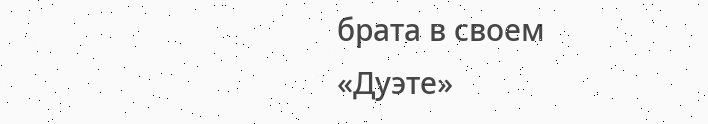брата в своем «Дуэте»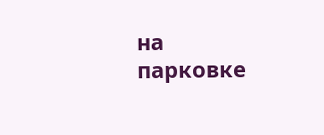на парковке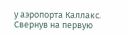у аэропорта Каллакс. Свернув на первую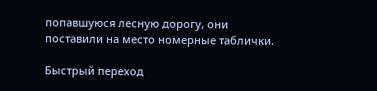попавшуюся лесную дорогу, они поставили на место номерные таблички.

Быстрый переход